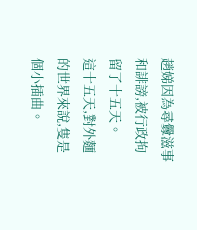趙娣因為尋釁滋事和誹謗,被行政拘留了十五天。
這十五天,對外麵的世界來說,隻是個小插曲。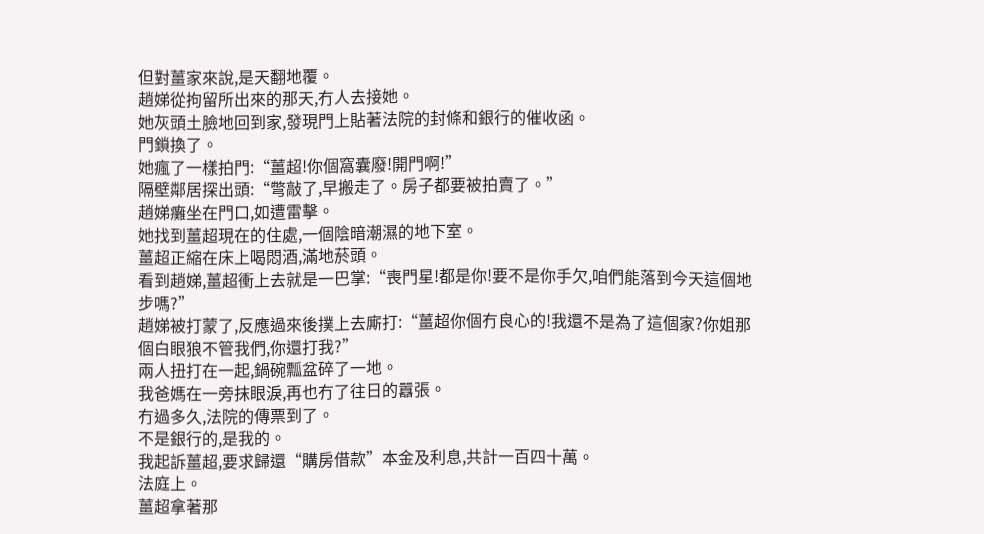但對薑家來說,是天翻地覆。
趙娣從拘留所出來的那天,冇人去接她。
她灰頭土臉地回到家,發現門上貼著法院的封條和銀行的催收函。
門鎖換了。
她瘋了一樣拍門:“薑超!你個窩囊廢!開門啊!”
隔壁鄰居探出頭:“彆敲了,早搬走了。房子都要被拍賣了。”
趙娣癱坐在門口,如遭雷擊。
她找到薑超現在的住處,一個陰暗潮濕的地下室。
薑超正縮在床上喝悶酒,滿地菸頭。
看到趙娣,薑超衝上去就是一巴掌:“喪門星!都是你!要不是你手欠,咱們能落到今天這個地步嗎?”
趙娣被打蒙了,反應過來後撲上去廝打:“薑超你個冇良心的!我還不是為了這個家?你姐那個白眼狼不管我們,你還打我?”
兩人扭打在一起,鍋碗瓢盆碎了一地。
我爸媽在一旁抹眼淚,再也冇了往日的囂張。
冇過多久,法院的傳票到了。
不是銀行的,是我的。
我起訴薑超,要求歸還“購房借款”本金及利息,共計一百四十萬。
法庭上。
薑超拿著那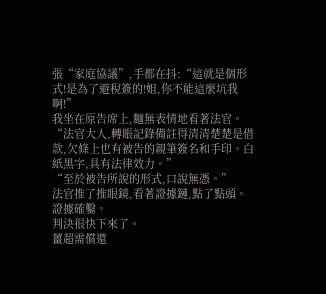張“家庭協議”,手都在抖:“這就是個形式!是為了避稅簽的!姐,你不能這麼坑我啊!”
我坐在原告席上,麵無表情地看著法官。
“法官大人,轉賬記錄備註得清清楚楚是借款,欠條上也有被告的親筆簽名和手印。白紙黑字,具有法律效力。”
“至於被告所說的形式,口說無憑。”
法官推了推眼鏡,看著證據鏈,點了點頭。
證據確鑿。
判決很快下來了。
薑超需償還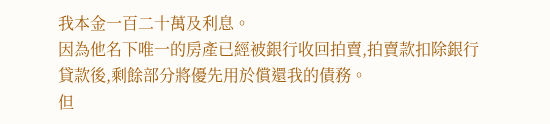我本金一百二十萬及利息。
因為他名下唯一的房產已經被銀行收回拍賣,拍賣款扣除銀行貸款後,剩餘部分將優先用於償還我的債務。
但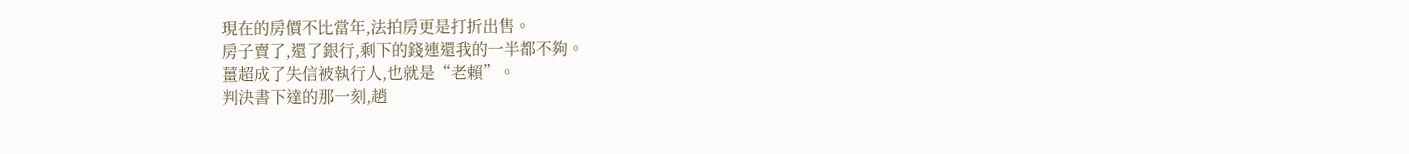現在的房價不比當年,法拍房更是打折出售。
房子賣了,還了銀行,剩下的錢連還我的一半都不夠。
薑超成了失信被執行人,也就是“老賴”。
判決書下達的那一刻,趙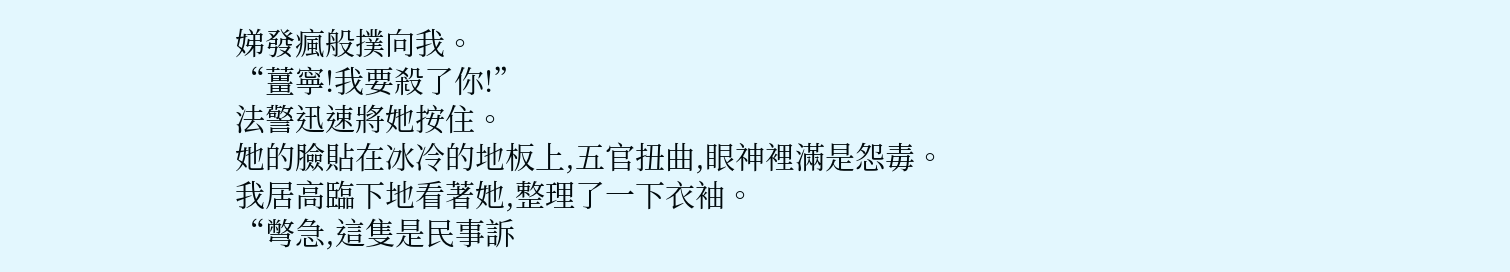娣發瘋般撲向我。
“薑寧!我要殺了你!”
法警迅速將她按住。
她的臉貼在冰冷的地板上,五官扭曲,眼神裡滿是怨毒。
我居高臨下地看著她,整理了一下衣袖。
“彆急,這隻是民事訴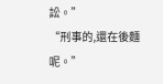訟。”
“刑事的,還在後麵呢。”